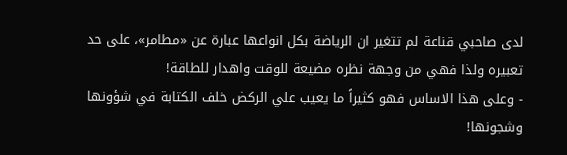لدى صاحبي قناعة لم تتغير ان الرياضة بكل انواعها عبارة عن «مطامر»، على حد تعبيره ولذا فهي من وجهة نظره مضيعة للوقت واهدار للطاقة!
- وعلى هذا الاساس فهو كثيراً ما يعيب علي الركض خلف الكتابة في شؤونها وشجونها!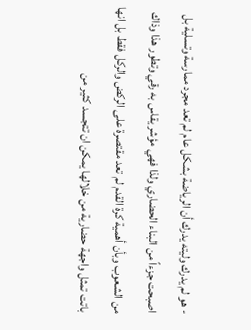- هو لم يدرك وليته يدرك أن الرياضة بشكل عام لم تعد مجرد ممارسة وتسلية بل اصبحت جزءاً من البناء الحضاري ولذا فهي مؤشر يقاس به رقي وتطور هذا وذاك من الشعوب وبأن أهمية كرة القدم لم تعد مقتصرة على الركض والركل فقط بل انها باتت تمثل واجهة حضارية من خلالها يمكن ان تتجسد كثير من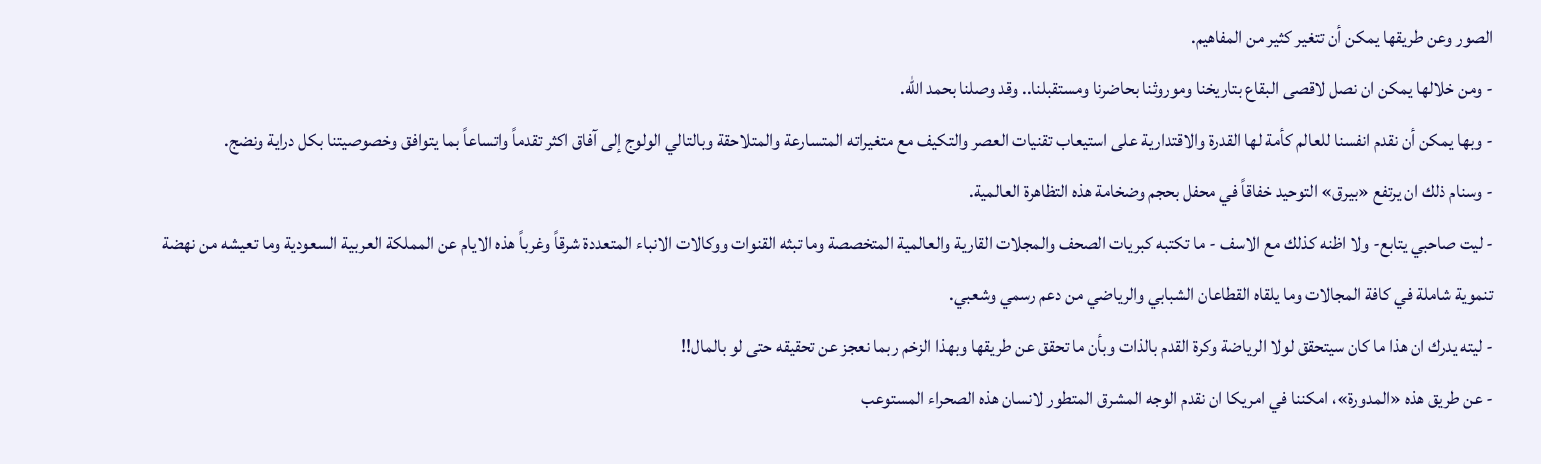الصور وعن طريقها يمكن أن تتغير كثير من المفاهيم.
- ومن خلالها يمكن ان نصل لاقصى البقاع بتاريخنا وموروثنا بحاضرنا ومستقبلنا.. وقد وصلنا بحمد الله.
- وبها يمكن أن نقدم انفسنا للعالم كأمة لها القدرة والاقتدارية على استيعاب تقنيات العصر والتكيف مع متغيراته المتسارعة والمتلاحقة وبالتالي الولوج إلى آفاق اكثر تقدماً واتساعاً بما يتوافق وخصوصيتنا بكل دراية ونضج.
- وسنام ذلك ان يرتفع «بيرق» التوحيد خفاقاً في محفل بحجم وضخامة هذه التظاهرة العالمية.
- ليت صاحبي يتابع- ولا اظنه كذلك مع الاسف - ما تكتبه كبريات الصحف والمجلات القارية والعالمية المتخصصة وما تبثه القنوات ووكالات الانباء المتعددة شرقاً وغرباً هذه الايام عن المملكة العربية السعودية وما تعيشه من نهضة تنموية شاملة في كافة المجالات وما يلقاه القطاعان الشبابي والرياضي من دعم رسمي وشعبي.
- ليته يدرك ان هذا ما كان سيتحقق لولا الرياضة وكرة القدم بالذات وبأن ما تحقق عن طريقها وبهذا الزخم ربما نعجز عن تحقيقه حتى لو بالمال!!
- عن طريق هذه «المدورة»، امكننا في امريكا ان نقدم الوجه المشرق المتطور لانسان هذه الصحراء المستوعب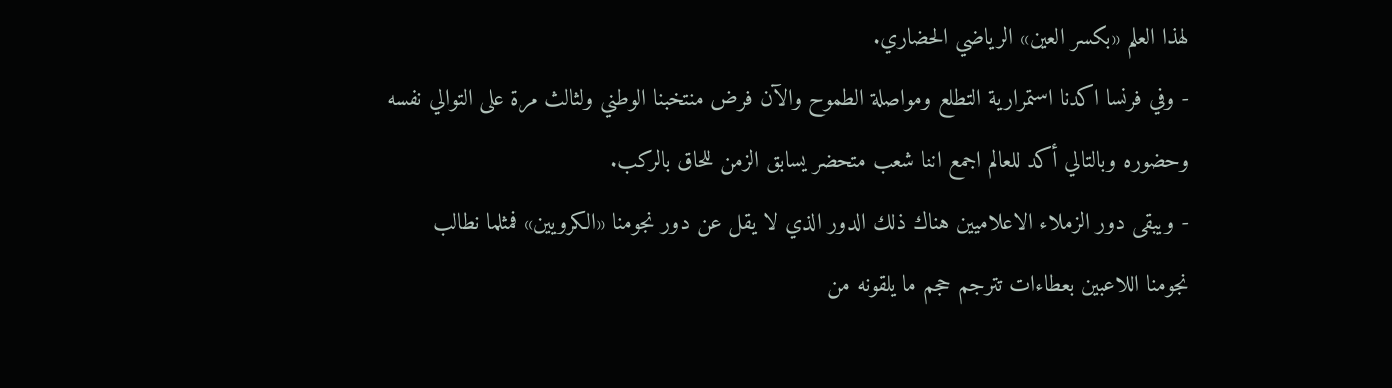لهذا العلم «بكسر العين» الرياضي الحضاري.
- وفي فرنسا اكدنا استمرارية التطلع ومواصلة الطموح والآن فرض منتخبنا الوطني ولثالث مرة على التوالي نفسه وحضوره وبالتالي أكد للعالم اجمع اننا شعب متحضر يسابق الزمن للحاق بالركب.
- ويبقى دور الزملاء الاعلاميين هناك ذلك الدور الذي لا يقل عن دور نجومنا «الكرويين» فمثلما نطالب نجومنا اللاعبين بعطاءات تترجم حجم ما يلقونه من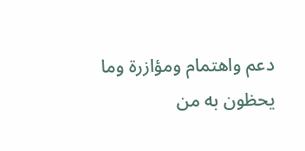دعم واهتمام ومؤازرة وما يحظون به من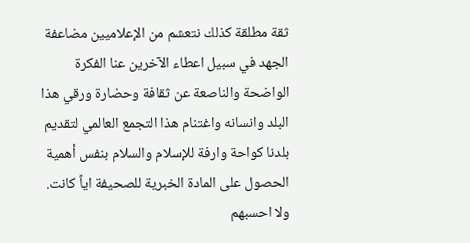ثقة مطلقة كذلك نتعشم من الإعلاميين مضاعفة الجهد في سبيل اعطاء الآخرين عنا الفكرة الواضحة والناصعة عن ثقافة وحضارة ورقي هذا البلد وانسانه واغتنام هذا التجمع العالمي لتقديم بلدنا كواحة وارفة للإسلام والسلام بنفس أهمية الحصول على المادة الخبرية للصحيفة اياً كانت. ولا احسبهم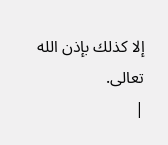إلا كذلك بإذن الله تعالى.
|